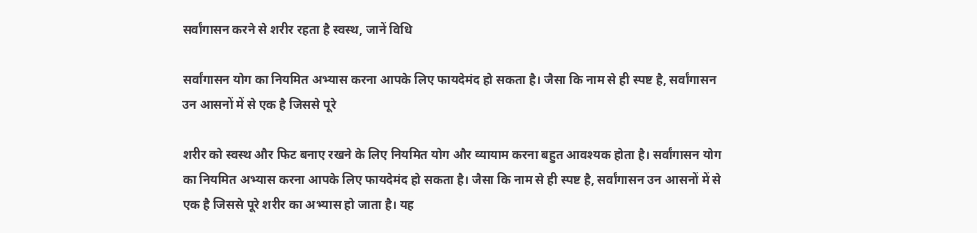सर्वांगासन करने से शरीर रहता है स्वस्थ, जानें विधि

सर्वांगासन योग का नियमित अभ्यास करना आपके लिए फायदेमंद हो सकता है। जैसा कि नाम से ही स्पष्ट है, सर्वांगासन उन आसनों में से एक है जिससे पूरे

शरीर को स्वस्थ और फिट बनाए रखने के लिए नियमित योग और व्यायाम करना बहुत आवश्यक होता है। सर्वांगासन योग का नियमित अभ्यास करना आपके लिए फायदेमंद हो सकता है। जैसा कि नाम से ही स्पष्ट है, सर्वांगासन उन आसनों में से एक है जिससे पूरे शरीर का अभ्यास हो जाता है। यह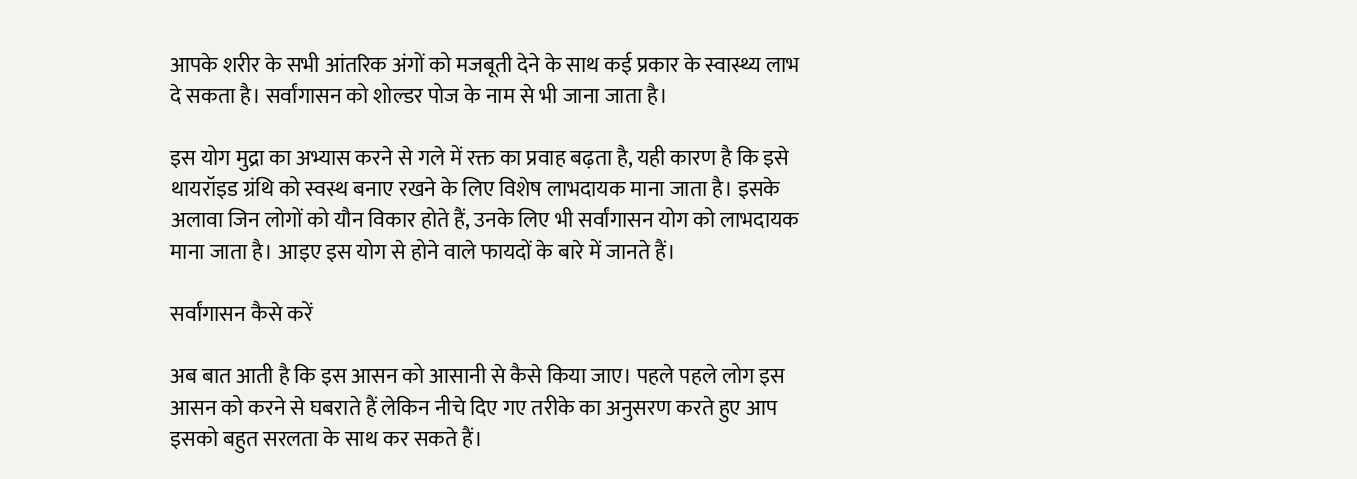आपके शरीर के सभी आंतरिक अंगों को मजबूती देने के साथ कई प्रकार के स्वास्थ्य लाभ दे सकता है। सर्वांगासन को शोल्डर पोज के नाम से भी जाना जाता है।

इस योग मुद्रा का अभ्यास करने से गले में रक्त का प्रवाह बढ़ता है, यही कारण है कि इसे थायरॉइड ग्रंथि को स्वस्थ बनाए रखने के लिए विशेष लाभदायक माना जाता है। इसके अलावा जिन लोगों को यौन विकार होते हैं, उनके लिए भी सर्वांगासन योग को लाभदायक माना जाता है। आइए इस योग से होने वाले फायदों के बारे में जानते हैं।

सर्वांगासन कैसे करें

अब बात आती है कि इस आसन को आसानी से कैसे किया जाए। पहले पहले लोग इस आसन को करने से घबराते हैं लेकिन नीचे दिए गए तरीके का अनुसरण करते हुए आप इसको बहुत सरलता के साथ कर सकते हैं।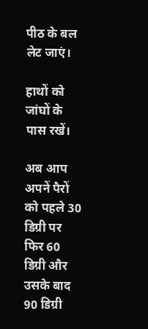पीठ के बल लेट जाएं।

हाथों को जांघों के पास रखें।

अब आप अपनें पैरों को पहले 30 डिग्री पर फिर 60 डिग्री और उसके बाद 90 डिग्री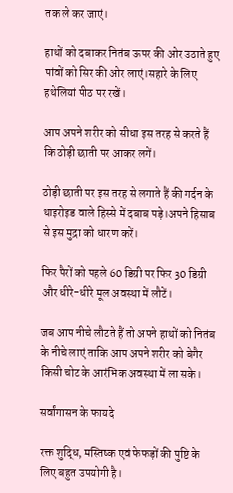तक ले कर जाएं।

हाथों को दबाकर नितंब ऊपर की ओर उठाते हुए पांवों को सिर की ओर लाएं।सहारे के लिए हथेलियां पीठ पर रखें।

आप अपने शरीर को सीधा इस तरह से करते हैं कि ठोड़ी छाती पर आकर लगें।

ठोड़ी छाती पर इस तरह से लगाते हैं की गर्दन के थाइरोइड वाले हिस्से में दबाब पड़े।अपने हिसाब से इस मुद्रा को धारण करें।

फिर पैरों को पहले 60 डिग्री पर फिर 30 डिग्री और धीरे-धीरे मूल अवस्था में लौटें।

जब आप नीचे लौटते हैं तो अपने हाथों को नितंब के नीचे लाएं ताकि आप अपने शरीर को बेगैर किसी चोट के आरंभिक अवस्था में ला सके।

सर्वांगासन के फायदे

रक्त शुद्धि, मस्तिष्क एवं फेफड़ों की पुष्टि के लिए बहुत उपयोगी है।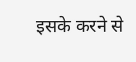इसके करने से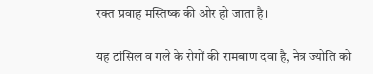रक्त प्रवाह मस्तिष्क की ओर हो जाता है।

यह टांसिल व गले के रोगों की रामबाण दवा है, नेत्र ज्योति को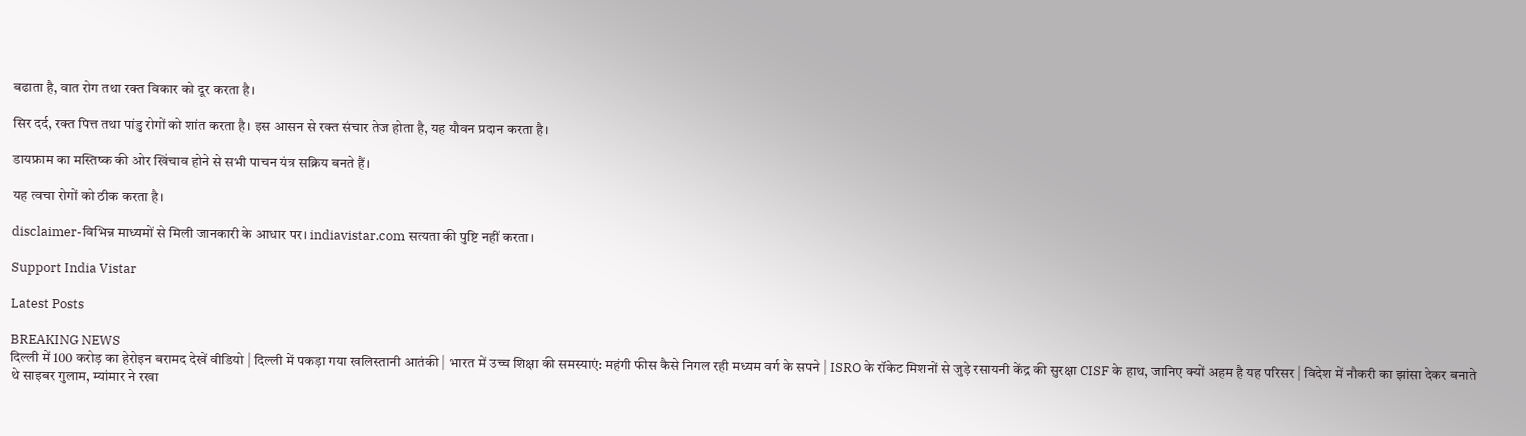बढाता है, वात रोग तथा रक्त विकार को दूर करता है।

सिर दर्द, रक्त पित्त तथा पांडु रोगों को शांत करता है। इस आसन से रक्त संचार तेज होता है, यह यौवन प्रदान करता है।

डायफ्राम का मस्तिष्क की ओर खिंचाव होने से सभी पाचन यंत्र सक्रिय बनते हैं।

यह त्वचा रोगों को ठीक करता है।

disclaimer-विभिन्न माध्यमों से मिली जानकारी के आधार पर। indiavistar.com सत्यता की पुष्टि नहीं करता।

Support India Vistar

Latest Posts

BREAKING NEWS
दिल्ली में 100 करोड़ का हेरोइन बरामद देखें वीडियो | दिल्ली में पकड़ा गया खलिस्तानी आतंकी | भारत में उच्च शिक्षा की समस्याएं: महंगी फीस कैसे निगल रही मध्यम वर्ग के सपने | ISRO के रॉकेट मिशनों से जुड़े रसायनी केंद्र की सुरक्षा CISF के हाथ, जानिए क्यों अहम है यह परिसर | विदेश में नौकरी का झांसा देकर बनाते थे साइबर गुलाम, म्यांमार ने रखा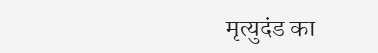मृत्युदंड का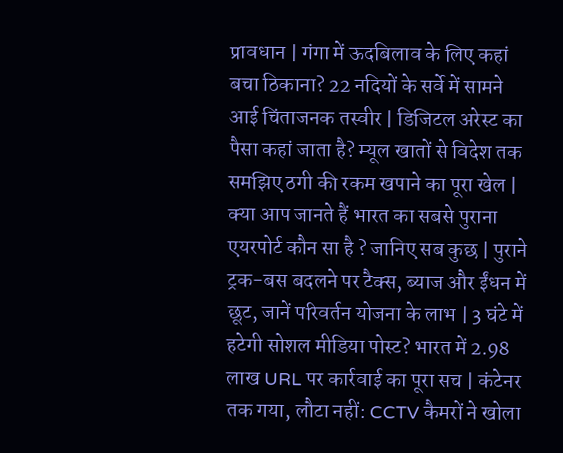प्रावधान | गंगा में ऊदबिलाव के लिए कहां बचा ठिकाना? 22 नदियों के सर्वे में सामने आई चिंताजनक तस्वीर | डिजिटल अरेस्ट का पैसा कहां जाता है? म्यूल खातों से विदेश तक समझिए ठगी की रकम खपाने का पूरा खेल | क्या आप जानते हैं भारत का सबसे पुराना एयरपोर्ट कौन सा है ? जानिए सब कुछ | पुराने ट्रक-बस बदलने पर टैक्स, ब्याज और ईंधन में छूट, जानें परिवर्तन योजना के लाभ | 3 घंटे में हटेगी सोशल मीडिया पोस्ट? भारत में 2.98 लाख URL पर कार्रवाई का पूरा सच | कंटेनर तक गया, लौटा नहीं: CCTV कैमरों ने खोला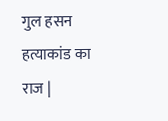गुल हसन हत्याकांड का राज |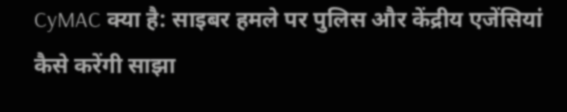CyMAC क्या है: साइबर हमले पर पुलिस और केंद्रीय एजेंसियां कैसे करेंगी साझा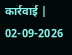कार्रवाई |
02-09-2026